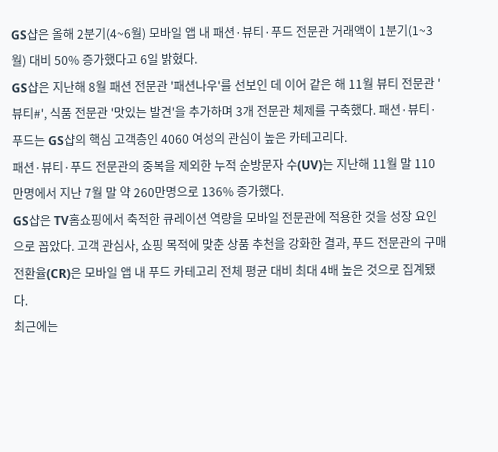GS샵은 올해 2분기(4~6월) 모바일 앱 내 패션·뷰티·푸드 전문관 거래액이 1분기(1~3월) 대비 50% 증가했다고 6일 밝혔다.
GS샵은 지난해 8월 패션 전문관 '패션나우'를 선보인 데 이어 같은 해 11월 뷰티 전문관 '뷰티#', 식품 전문관 '맛있는 발견'을 추가하며 3개 전문관 체제를 구축했다. 패션·뷰티·푸드는 GS샵의 핵심 고객층인 4060 여성의 관심이 높은 카테고리다.
패션·뷰티·푸드 전문관의 중복을 제외한 누적 순방문자 수(UV)는 지난해 11월 말 110만명에서 지난 7월 말 약 260만명으로 136% 증가했다.
GS샵은 TV홈쇼핑에서 축적한 큐레이션 역량을 모바일 전문관에 적용한 것을 성장 요인으로 꼽았다. 고객 관심사, 쇼핑 목적에 맞춘 상품 추천을 강화한 결과, 푸드 전문관의 구매 전환율(CR)은 모바일 앱 내 푸드 카테고리 전체 평균 대비 최대 4배 높은 것으로 집계됐다.
최근에는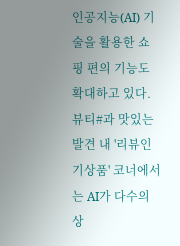인공지능(AI) 기술을 활용한 쇼핑 편의 기능도 확대하고 있다. 뷰티#과 맛있는 발견 내 '리뷰인기상품' 코너에서는 AI가 다수의 상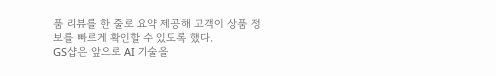품 리뷰를 한 줄로 요약 제공해 고객이 상품 정보를 빠르게 확인할 수 있도록 했다.
GS샵은 앞으로 AI 기술을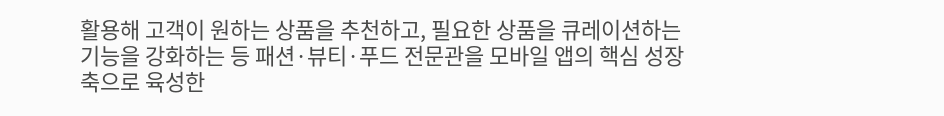활용해 고객이 원하는 상품을 추천하고, 필요한 상품을 큐레이션하는 기능을 강화하는 등 패션·뷰티·푸드 전문관을 모바일 앱의 핵심 성장 축으로 육성한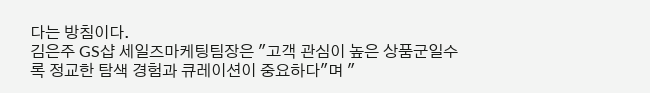다는 방침이다.
김은주 GS샵 세일즈마케팅팀장은 "고객 관심이 높은 상품군일수록 정교한 탐색 경험과 큐레이션이 중요하다"며 "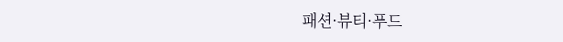패션·뷰티·푸드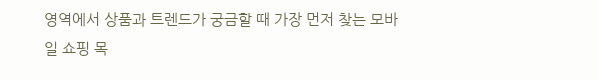영역에서 상품과 트렌드가 궁금할 때 가장 먼저 찾는 모바일 쇼핑 목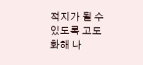적지가 될 수 있도록 고도화해 나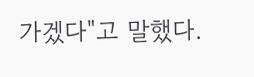가겠다"고 말했다.